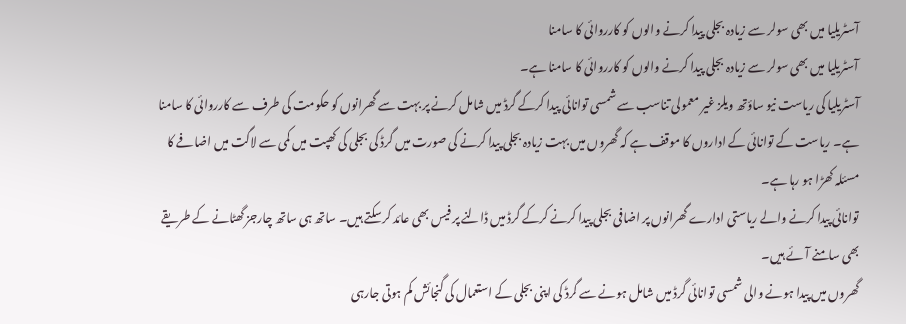آسٹریلیا میں بھی سولر سے زیادہ بجلی پیدا کرنے والوں کو کارروائی کا سامنا
آسٹریلیا میں بھی سولر سے زیادہ بجلی پیدا کرنے والوں کو کارروائی کا سامنا ہے۔
آسٹریلیا کی ریاست نیو ساؤتھ ویلز غیر معمولی تناسب سے شمسی توانائی پیدا کرکے گرڈ میں شامل کرنے پر بہت سے گھرانوں کو حکومت کی طرف سے کارروائی کا سامنا ہے۔ ریاست کے توانائی کے اداروں کا موقف ہے کہ گھروں میں بہت زیادہ بجلی پیدا کرنے کی صورت میں گرڈ کی بجلی کی کھپت میں کمی سے لاگت میں اضافے کا مسئلہ کھڑا ہو رہا ہے۔
توانائی پیدا کرنے والے ریاستی ادارے گھرانوں پر اضافی بجلی پیدا کرنے کرکے گرڈ میں ڈالنے پر فیس بھی عائد کرسکتے ہیں۔ ساتھ ہی ساتھ چارجز گھٹانے کے طریقے بھی سامنے آئے ہیں۔
گھروں میں پیدا ہونے والی شمسی توانائی گرڈ میں شامل ہونے سے گرڈ کی اپنی بجلی کے استعمال کی گنجائش کم ہوتی جارہی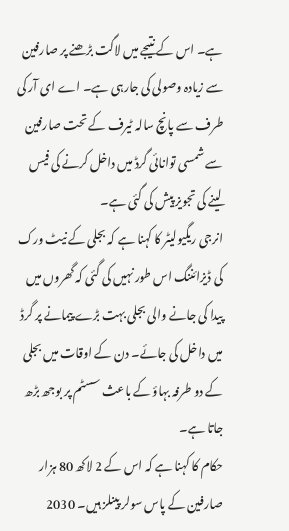ہے۔ اس کے نتیجے میں لاگت بڑھنے پر صارفین سے زیادہ وصولی کی جارہی ہے۔ اے ای آر کی طرف سے پانچ سالہ ٹیرف کے تحت صارفین سے شمسی توانائی گرڈ میں داخل کرنے کی فیس لینے کی تجویز پیش کی گئی ہے۔
انرجی ریگیولیٹر کا کہنا ہے کہ بجلی کے نیٹ ورک کی ڈیزائننگ اس طور نہیں کی گئی کہ گھروں میں پیدا کی جانے والی بجلی بہت بڑے پیمانے پر گرڈ میں داخل کی جائے۔ دن کے اوقات میں بجلی کے دو طرفہ بہاؤ کے باعث سسٹم پر بوجھ بڑھ جاتا ہے۔
حکام کا کہنا ہے کہ اس کے 2 لاکھ 80 ہزار صارفین کے پاس سولر پینلز ہیں۔ 2030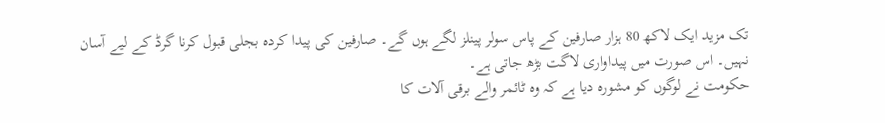تک مزید ایک لاکھ 80 ہزار صارفین کے پاس سولر پینلز لگے ہوں گے۔ صارفین کی پیدا کردہ بجلی قبول کرنا گرڈ کے لیے آسان نہیں۔ اس صورت میں پیداواری لاگت بڑھ جاتی ہے۔
حکومت نے لوگوں کو مشورہ دیا ہے کہ وہ ٹائمر والے برقی آلات کا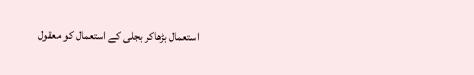استعمال بڑھاکر بجلی کے استعمال کو معقول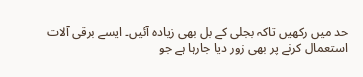حد میں رکھیں تاکہ بجلی کے بل بھی زیادہ آئیں۔ ایسے برقی آلات استعمال کرنے پر بھی زور دیا جارہا ہے جو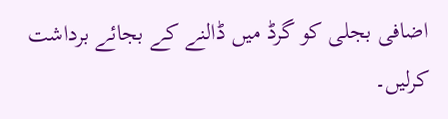اضافی بجلی کو گرڈ میں ڈالنے کے بجائے برداشت کرلیں۔